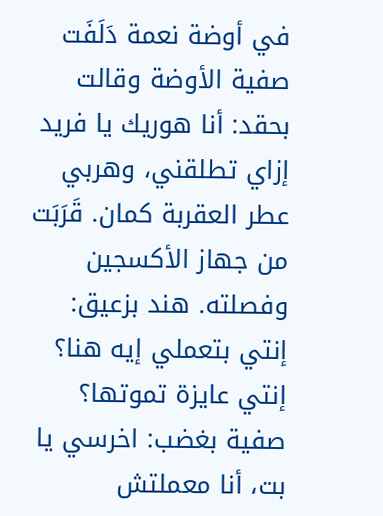في أوضة نعمة دَلَفَت صفية الأوضة وقالت بحقد: أنا هوريك يا فريد إزاي تطلقني، وهربي عطر العقربة كمان. قَرَبَت من جهاز الأكسجين وفصلته. هند بزعيق: إنتي بتعملي إيه هنا؟ إنتي عايزة تموتها؟ صفية بغضب: اخرسي يا بت، أنا معملتش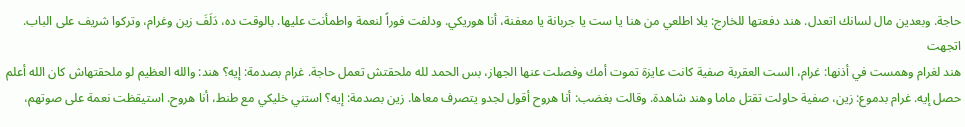حاجة. وبعدين مال لسانك اتعدل. هند دفعتها للخارج: يلا اطلعي من هنا يا ست يا جربانة يا معفنة، أنا هوريكي. ودلفت فوراً لنعمة واطمأنت عليها. بالوقت ده، دَلَفَ زين وغرام، وتركوا شريف على الباب. اتجهت
هند لغرام وهمست في أذنها: غرام، الست العقربة صفية كانت عايزة تموت أمك وفصلت عنها الجهاز، بس الحمد لله ملحقتش تعمل حاجة. غرام بصدمة: إيه؟ هند: والله العظيم لو ملحقتهاش كان الله أعلم حصل إيه. غرام بدموع: زين، صفية حاولت تقتل ماما وهند شاهدة. وقالت بغضب: أنا هروح أقول لجدو يتصرف معاها. زين بصدمة: إيه؟ استني خليكي مع طنط، أنا هروح. استيقظت نعمة على صوتهم،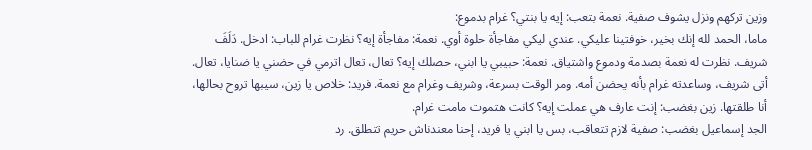وزين تركهم ونزل يشوف صفية. نعمة بتعب: إيه يا بنتي؟ غرام بدموع:
ماما، الحمد لله إنك بخير، خوفتينا عليكي. عندي ليكي مفاجأة حلوة أوي. نعمة: مفاجأة إيه؟ نظرت غرام للباب: ادخل. دَلَفَ شريف. نظرت له نعمة بصدمة ودموع واشتياق. نعمة: حبيبي يا ابني، حصلك إيه؟ تعال، تعال اترمي في حضني يا ضنايا، تعال. أتى شريف، وساعدته غرام بأنه يحضن أمه. ومر الوقت بسرعة، وشريف وغرام مع نعمة. فريد: خلاص يا زين، سيبها تروح بحالها، أنا طلقتها. زين بغضب: إنت عارف هي عملت إيه؟ كانت هتموت مامت غرام.
الجد إسماعيل بغضب: صفية لازم تتعاقب، بس يا ابني يا فريد، إحنا معندناش حريم تتطلق. رد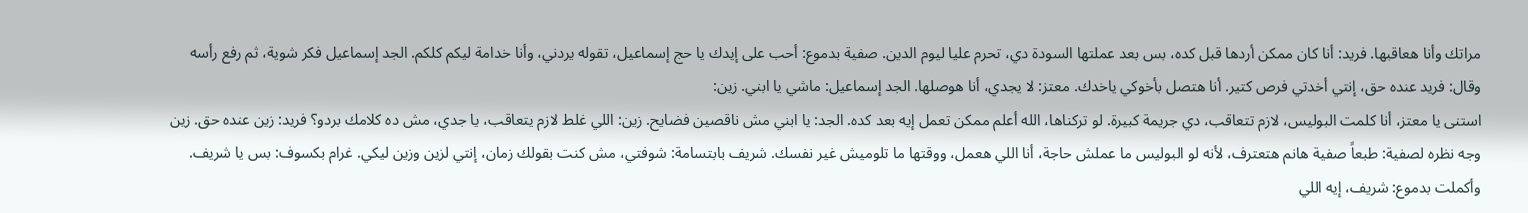مراتك وأنا هعاقبها. فريد: أنا كان ممكن أردها قبل كده، بس بعد عملتها السودة دي، تحرم عليا ليوم الدين. صفية بدموع: أحب على إيدك يا حج إسماعيل، تقوله يردني، وأنا خدامة ليكم كلكم. الجد إسماعيل فكر شوية، ثم رفع رأسه وقال: فريد عنده حق، إنتي أخدتي فرص كتير. أنا هتصل بأخوكي ياخدك. معتز: لا يجدي، أنا هوصلها. الجد إسماعيل: ماشي يا ابني. زين:
استنى يا معتز، أنا كلمت البوليس، لازم تتعاقب، دي جريمة كبيرة. لو تركناها، الله أعلم ممكن تعمل إيه بعد كده. الجد: يا ابني مش ناقصين فضايح. زين: اللي غلط لازم يتعاقب، يا جدي، مش ده كلامك بردو؟ فريد: زين عنده حق. زين وجه نظره لصفية: طبعاً صفية هانم هتعترف، لأنه لو البوليس ما عملش حاجة، أنا اللي هعمل، ووقتها ما تلوميش غير نفسك. شريف بابتسامة: شوفتي، مش كنت بقولك زمان، إنتي لزين وزين ليكي. غرام بكسوف: بس يا شريف.
وأكملت بدموع: شريف، إيه اللي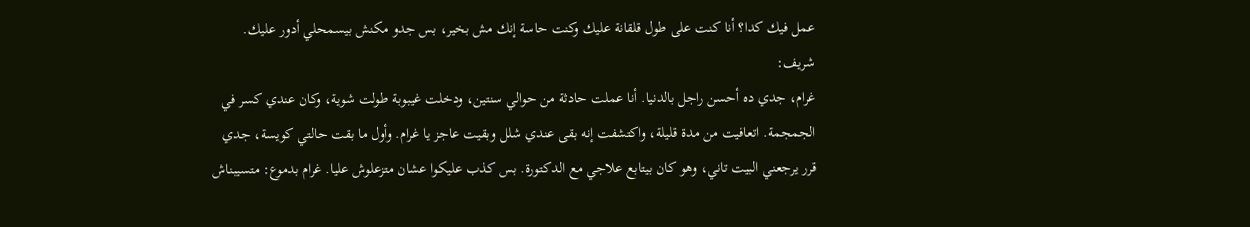عمل فيك كدا؟ أنا كنت على طول قلقانة عليك وكنت حاسة إنك مش بخير، بس جدو مكنش بيسمحلي أدور عليك. شريف:
غرام، جدي ده أحسن راجل بالدنيا. أنا عملت حادثة من حوالي سنتين، ودخلت غيبوبة طولت شوية، وكان عندي كسر في الجمجمة. اتعافيت من مدة قليلة، واكتشفت إنه بقى عندي شلل وبقيت عاجز يا غرام. وأول ما بقت حالتي كويسة، جدي قرر يرجعني البيت تاني، وهو كان بيتابع علاجي مع الدكتورة. بس كذب عليكوا عشان متزعلوش عليا. غرام بدموع: متسيبناش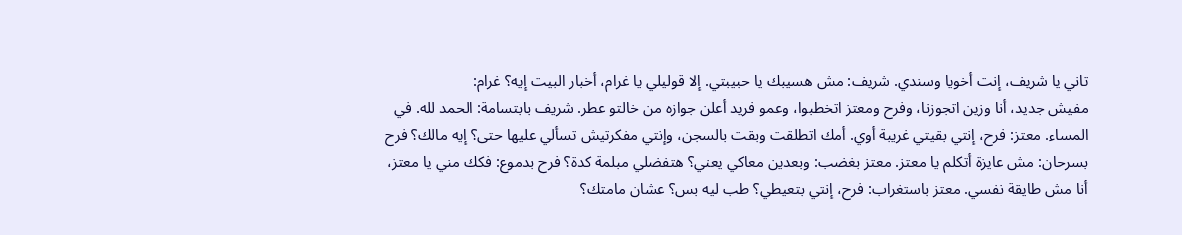تاني يا شريف، إنت أخويا وسندي. شريف: مش هسيبك يا حبيبتي. إلا قوليلي يا غرام، أخبار البيت إيه؟ غرام:
مفيش جديد، أنا وزين اتجوزنا، وفرح ومعتز اتخطبوا، وعمو فريد أعلن جوازه من خالتو عطر. شريف بابتسامة: الحمد لله. في المساء. معتز: فرح، إنتي بقيتي غريبة أوي. أمك اتطلقت وبقت بالسجن، وإنتي مفكرتيش تسألي عليها حتى؟ إيه مالك؟ فرح بسرحان: مش عايزة أتكلم يا معتز. معتز بغضب: وبعدين معاكي يعني؟ هتفضلي مبلمة كدة؟ فرح بدموع: فكك مني يا معتز، أنا مش طايقة نفسي. معتز باستغراب: فرح، إنتي بتعيطي؟ طب ليه بس؟ عشان مامتك؟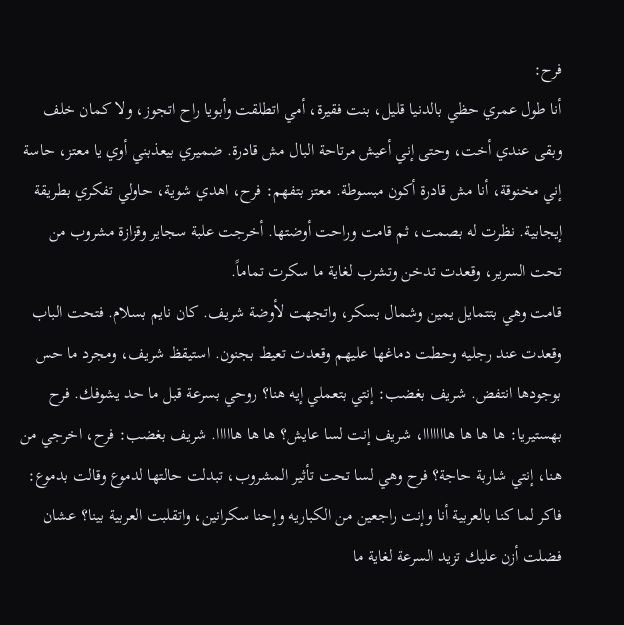فرح:
أنا طول عمري حظي بالدنيا قليل، بنت فقيرة، أمي اتطلقت وأبويا راح اتجوز، ولا كمان خلف وبقى عندي أخت، وحتى إني أعيش مرتاحة البال مش قادرة. ضميري بيعذبني أوي يا معتز، حاسة إني مخنوقة، أنا مش قادرة أكون مبسوطة. معتز بتفهم: فرح، اهدي شوية، حاولي تفكري بطريقة إيجابية. نظرت له بصمت، ثم قامت وراحت أوضتها. أخرجت علبة سجاير وقزازة مشروب من تحت السرير، وقعدت تدخن وتشرب لغاية ما سكرت تماماً.
قامت وهي بتتمايل يمين وشمال بسكر، واتجهت لأوضة شريف. كان نايم بسلام. فتحت الباب وقعدت عند رجليه وحطت دماغها عليهم وقعدت تعيط بجنون. استيقظ شريف، ومجرد ما حس بوجودها انتفض. شريف بغضب: إنتي بتعملي إيه هنا؟ روحي بسرعة قبل ما حد يشوفك. فرح بهستيريا: ها ها ها هااااااا، شريف إنت لسا عايش؟ ها ها هااااا. شريف بغضب: فرح، اخرجي من هنا، إنتي شاربة حاجة؟ فرح وهي لسا تحت تأثير المشروب، تبدلت حالتها لدموع وقالت بدموع:
فاكر لما كنا بالعربية أنا وإنت راجعين من الكباريه وإحنا سكرانين، واتقلبت العربية بينا؟ عشان فضلت أزن عليك تزيد السرعة لغاية ما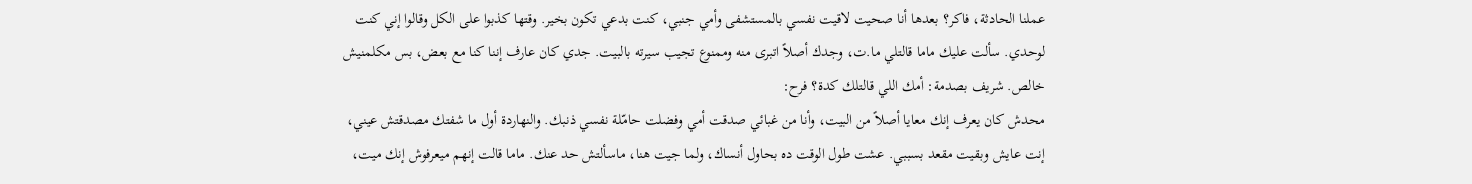عملنا الحادثة، فاكر؟ بعدها أنا صحيت لاقيت نفسي بالمستشفى وأمي جنبي، كنت بدعي تكون بخير. وقتها كذبوا على الكل وقالوا إني كنت لوحدي. سألت عليك ماما قالتلي ما.ت، وجدك أصلاً اتبرى منه وممنوع تجيب سيرته بالبيت. جدي كان عارف إننا كنا مع بعض، بس مكلمنيش خالص. شريف بصدمة: أمك اللي قالتلك كدة؟ فرح:
محدش كان يعرف إنك معايا أصلاً من البيت، وأنا من غبائي صدقت أمي وفضلت حامّلة نفسي ذنبك. والنهاردة أول ما شفتك مصدقتش عيني، إنت عايش وبقيت مقعد بسببي. عشت طول الوقت ده بحاول أنساك، ولما جيت هنا، ماسألتش حد عنك. ماما قالت إنهم ميعرفوش إنك ميت،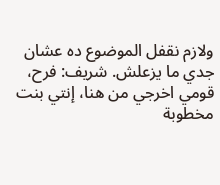ولازم نقفل الموضوع ده عشان جدي ما يزعلش. شريف: فرح، قومي اخرجي من هنا، إنتي بنت مخطوبة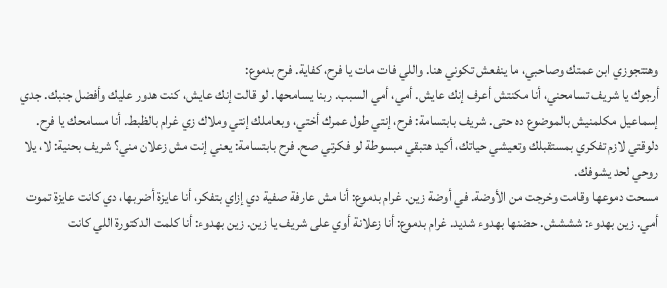وهتتجوزي ابن عمتك وصاحبي، ما ينفعش تكوني هنا. واللي فات مات يا فرح، كفاية. فرح بدموع:
أرجوك يا شريف تسامحني، أنا مكنتش أعرف إنك عايش. أمي، أمي السبب. ربنا يسامحها. لو قالت إنك عايش، كنت هدور عليك وأفضل جنبك. جدي إسماعيل مكلمنيش بالموضوع ده حتى. شريف بابتسامة: فرح، إنتي طول عمرك أختي، وبعاملك إنتي وملاك زي غرام بالظبط. أنا مسامحك يا فرح. دلوقتي لازم تفكري بمستقبلك وتعيشي حياتك، أكيد هتبقي مبسوطة لو فكرتي صح. فرح بابتسامة: يعني إنت مش زعلان مني؟ شريف بحنية: لا، يلا روحي لحد يشوفك.
مسحت دموعها وقامت وخرجت من الأوضة. في أوضة زين. غرام بدموع: أنا مش عارفة صفية دي إزاي بتفكر، أنا عايزة أضربها، دي كانت عايزة تموت أمي. زين بهدوء: شششش. حضنها بهدوء شديد. غرام بدموع: أنا زعلانة أوي على شريف يا زين. زين بهدوء: أنا كلمت الدكتورة اللي كانت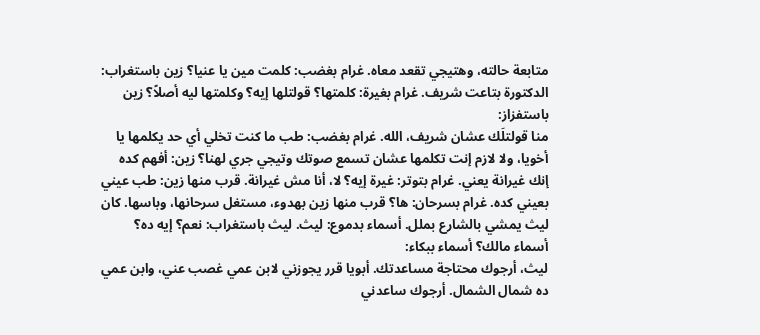متابعة حالته، وهتيجي تقعد معاه. غرام بغضب: كلمت مين يا عنيا؟ زين باستغراب: الدكتورة بتاعت شريف. غرام بغيرة: كلمتها؟ قولتلها إيه؟ وكلمتها ليه أصلاً؟ زين باستفزاز:
منا قولتلَك عشان شريف، الله. غرام بغضب: طب ما كنت تخلي أي حد يكلمها يا أخويا، ولا لازم إنت تكلمها عشان تسمع صوتك وتيجي جري لهنا؟ زين: أفهم كده إنك غيرانة يعني. غرام بتوتر: غيرة إيه؟ لا، أنا مش غيرانة. قرب منها زين: طب عيني بعيني كده. غرام بسرحان: ها؟ قرب منها زين بهدوء، مستغل سرحانها، وباسها. كان ليث يمشي بالشارع بملل. أسماء بدموع: ليث. ليث باستغراب: نعم؟ إيه ده؟ أسماء مالك؟ أسماء ببكاء:
ليث، أرجوك محتاجة مساعدتك. أبويا قرر يجوزني لابن عمي غصب عني، وابن عمي ده شمال الشمال. أرجوك ساعدني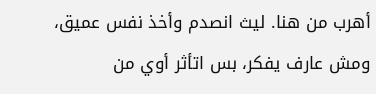أهرب من هنا. ليث انصدم وأخذ نفس عميق، ومش عارف يفكر، بس اتأثر أوي من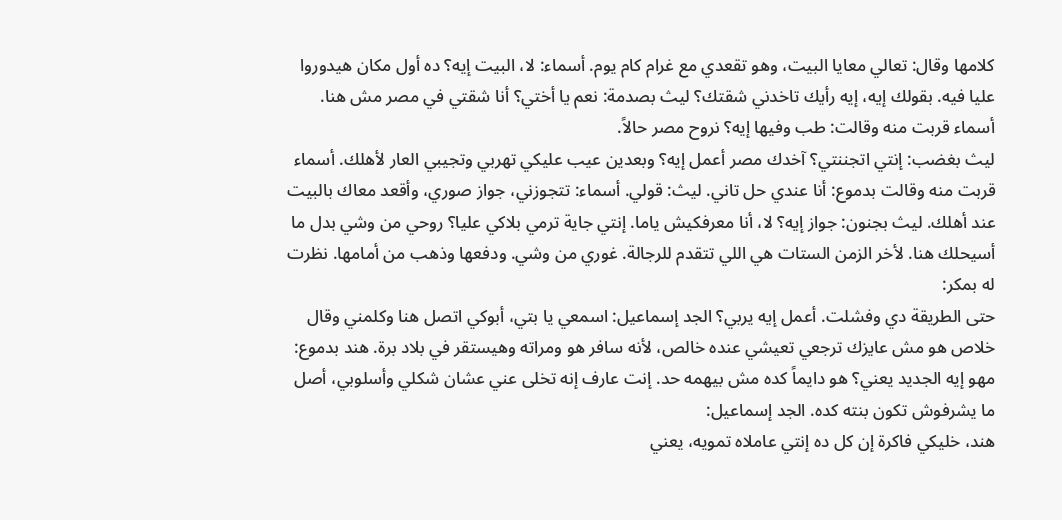كلامها وقال: تعالي معايا البيت، وهو تقعدي مع غرام كام يوم. أسماء: لا، البيت إيه؟ ده أول مكان هيدوروا عليا فيه. بقولك إيه، إيه رأيك تاخدني شقتك؟ ليث بصدمة: نعم يا أختي؟ أنا شقتي في مصر مش هنا. أسماء قربت منه وقالت: طب وفيها إيه؟ نروح مصر حالاً.
ليث بغضب: إنتي اتجننتي؟ آخدك مصر أعمل إيه؟ وبعدين عيب عليكي تهربي وتجيبي العار لأهلك. أسماء قربت منه وقالت بدموع: أنا عندي حل تاني. ليث: قولي. أسماء: تتجوزني، جواز صوري، وأقعد معاك بالبيت عند أهلك. ليث بجنون: جواز إيه؟ لا، أنا معرفكيش ياما. إنتي جاية ترمي بلاكي عليا؟ روحي من وشي بدل ما أسيحلك هنا. لأخر الزمن الستات هي اللي تتقدم للرجالة. غوري من وشي. ودفعها وذهب من أمامها. نظرت له بمكر:
حتى الطريقة دي وفشلت. أعمل إيه يربي؟ الجد إسماعيل: اسمعي يا بتي، أبوكي اتصل هنا وكلمني وقال خلاص هو مش عايزك ترجعي تعيشي عنده خالص، لأنه سافر هو ومراته وهيستقر في بلاد برة. هند بدموع: مهو إيه الجديد يعني؟ هو دايماً كده مش بيهمه حد. إنت عارف إنه تخلى عني عشان شكلي وأسلوبي، أصل ما يشرفوش تكون بنته كده. الجد إسماعيل:
هند، خليكي فاكرة إن كل ده إنتي عاملاه تمويه، يعني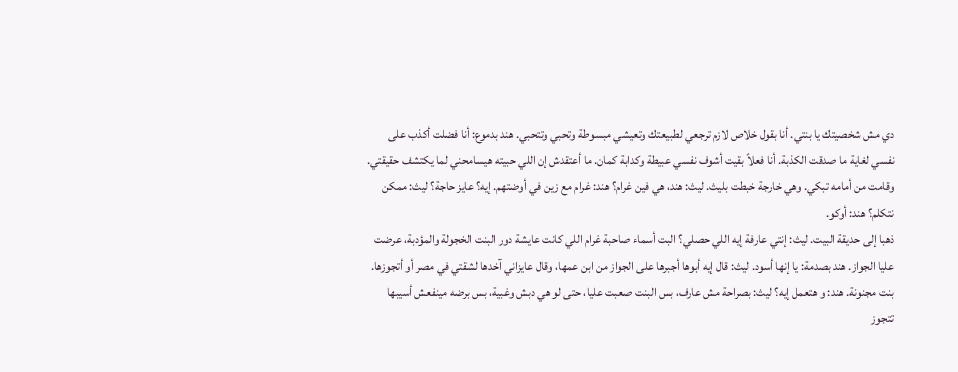دي مش شخصيتك يا بنتي. أنا بقول خلاص لازم ترجعي لطبيعتك وتعيشي مبسوطة وتحبي وتتحبي. هند بدموع: أنا فضلت أكذب على نفسي لغاية ما صدقت الكذبة. أنا فعلاً بقيت أشوف نفسي عبيطة وكدابة كمان. ما أعتقدش إن اللي حبيته هيسامحني لما يكتشف حقيقتي. وقامت من أمامه تبكي. وهي خارجة خبطت بليث. ليث: هند، هي فين غرام؟ هند: غرام مع زين في أوضتهم. إيه؟ عايز حاجة؟ ليث: ممكن نتكلم؟ هند: أوكو.
ذهبا إلى حديقة البيت. ليث: إنتي عارفة إيه اللي حصلي؟ البت أسماء صاحبة غرام اللي كانت عايشة دور البنت الخجولة والمؤدبة، عرضت عليا الجواز. هند بصدمة: يا إنها أسود. ليث: قال إيه أبوها أجبرها على الجواز من ابن عمها، وقال عايزاني آخدها لشقتي في مصر أو أتجوزها. بنت مجنونة. هند: و هتعمل إيه؟ ليث: بصراحة مش عارف، بس البنت صعبت عليا، حتى لو هي دبش وغبية، بس برضه مينفعش أسيبها تتجوز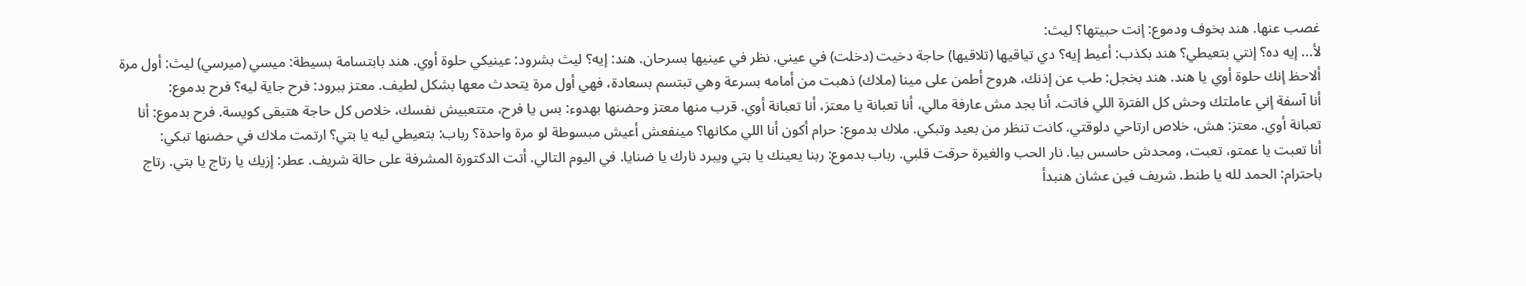غصب عنها. هند بخوف ودموع: إنت حبيتها؟ ليث:
لأ... إيه ده؟ إنتي بتعيطي؟ هند بكذب: أعيط إيه؟ دي تياقيها (تلاقيها) حاجة دخيت (دخلت) في عيني. نظر في عينيها بسرحان. هند: إيه؟ ليث بشرود: عينيكي حلوة أوي. هند بابتسامة بسيطة: ميسي (ميرسي) ليث: أول مرة ألاحظ إنك حلوة أوي يا هند. هند بخجل: طب عن إذنك، هروح أطمن على مينا (ملاك) ذهبت من أمامه بسرعة وهي تبتسم بسعادة، فهي أول مرة يتحدث معها بشكل لطيف. معتز ببرود: فرح جاية ليه؟ فرح بدموع:
أنا آسفة إني عاملتك وحش كل الفترة اللي فاتت. أنا بجد مش عارفة مالي، أنا تعبانة يا معتز، أنا تعبانة أوي. قرب منها معتز وحضنها بهدوء: بس يا فرح، متتعبيش نفسك، خلاص كل حاجة هتبقى كويسة. فرح بدموع: أنا تعبانة أوي. معتز: هش، خلاص ارتاحي دلوقتي. كانت تنظر من بعيد وتبكي. ملاك بدموع: حرام أكون أنا اللي مكانها؟ مينفعش أعيش مبسوطة لو مرة واحدة؟ رباب: بتعيطي ليه يا بتي؟ ارتمت ملاك في حضنها تبكي:
أنا تعبت يا عمتو، تعبت، ومحدش حاسس بيا. نار الحب والغيرة حرقت قلبي. رباب بدموع: ربنا يعينك يا بتي ويبرد نارك يا ضنايا. في اليوم التالي. أتت الدكتورة المشرفة على حالة شريف. عطر: إزيك يا رتاج يا بتي. رتاج باحترام: الحمد لله يا طنط. شريف فين عشان هنبدأ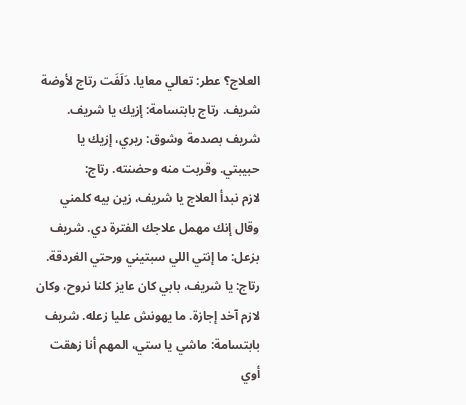العلاج؟ عطر: تعالي معايا. دَلَفَت رتاج لأوضة شريف. رتاج بابتسامة: إزيك يا شريف. شريف بصدمة وشوق: ريري، إزيك يا حبيبتي. وقربت منه وحضنته. رتاج:
لازم نبدأ العلاج يا شريف، زين بيه كلمني وقال إنك مهمل علاجك الفترة دي. شريف بزعل: ما إنتي اللي سبتيني ورحتي الغردقة. رتاج: يا شريف، بابي كان عايز كلنا نروح، وكان لازم آخد إجازة. ما يهونش عليا زعله. شريف بابتسامة: ماشي يا ستي، المهم أنا زهقت أوي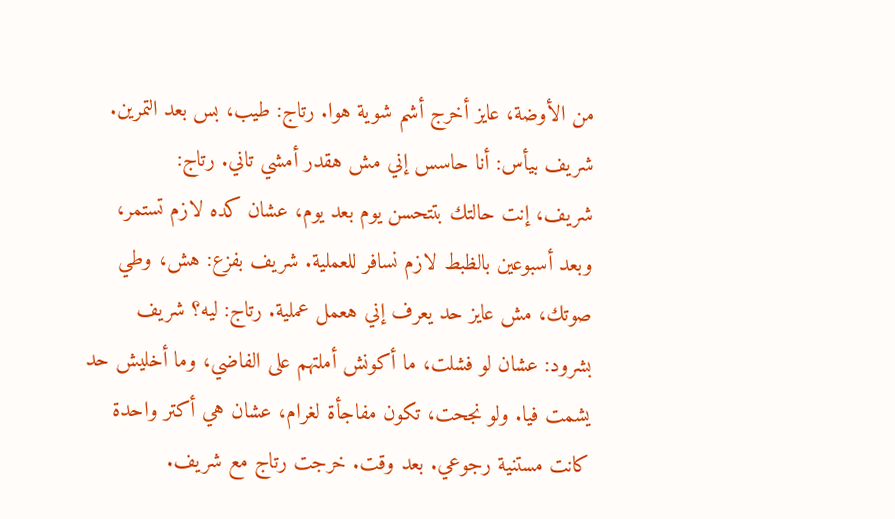من الأوضة، عايز أخرج أشم شوية هوا. رتاج: طيب، بس بعد التمرين. شريف بيأس: أنا حاسس إني مش هقدر أمشي تاني. رتاج:
شريف، إنت حالتك بتتحسن يوم بعد يوم، عشان كده لازم تستمر، وبعد أسبوعين بالظبط لازم نسافر للعملية. شريف بفزع: هش، وطي صوتك، مش عايز حد يعرف إني هعمل عملية. رتاج: ليه؟ شريف بشرود: عشان لو فشلت، ما أكونش أملتهم على الفاضي، وما أخليش حد يشمت فيا. ولو نجحت، تكون مفاجأة لغرام، عشان هي أكتر واحدة كانت مستنية رجوعي. بعد وقت. خرجت رتاج مع شريف.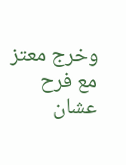وخرج معتز مع فرح عشان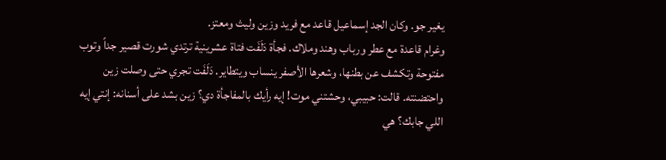يغير جو. وكان الجد إسماعيل قاعد مع فريد وزين وليث ومعتز.
وغرام قاعدة مع عطر ورباب وهند وملاك. فجأة دَلَفَت فتاة عشرينية ترتدي شورت قصير جداً وتوب مفتوحة وتكشف عن بطنها، وشعرها الأصفر ينساب ويتطاير. دَلَفَت تجري حتى وصلت زين واحتضنته. قالت: حبيبي، وحشتني موت! إيه رأيك بالمفاجأة دي؟ زين بشد على أسنانه: إنتي إيه اللي جابك؟ هي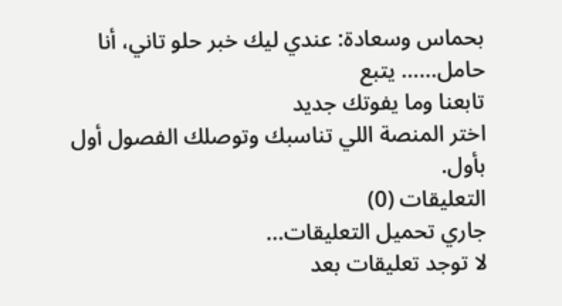بحماس وسعادة: عندي ليك خبر حلو تاني، أنا حامل…… يتبع
تابعنا وما يفوتك جديد
اختر المنصة اللي تناسبك وتوصلك الفصول أول بأول.
التعليقات (0)
جاري تحميل التعليقات...
لا توجد تعليقات بعد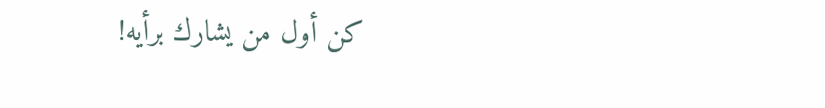كن أول من يشارك برأيه!